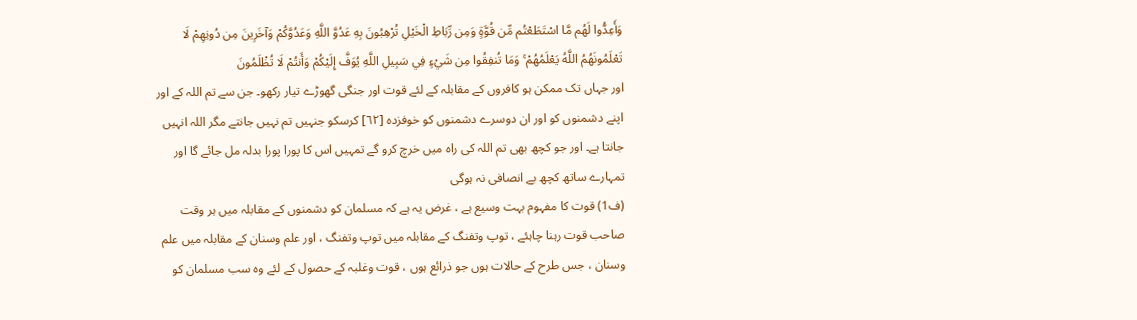وَأَعِدُّوا لَهُم مَّا اسْتَطَعْتُم مِّن قُوَّةٍ وَمِن رِّبَاطِ الْخَيْلِ تُرْهِبُونَ بِهِ عَدُوَّ اللَّهِ وَعَدُوَّكُمْ وَآخَرِينَ مِن دُونِهِمْ لَا تَعْلَمُونَهُمُ اللَّهُ يَعْلَمُهُمْ ۚ وَمَا تُنفِقُوا مِن شَيْءٍ فِي سَبِيلِ اللَّهِ يُوَفَّ إِلَيْكُمْ وَأَنتُمْ لَا تُظْلَمُونَ
اور جہاں تک ممکن ہو کافروں کے مقابلہ کے لئے قوت اور جنگی گھوڑے تیار رکھو۔ جن سے تم اللہ کے اور اپنے دشمنوں کو اور ان دوسرے دشمنوں کو خوفزدہ [٦٢] کرسکو جنہیں تم نہیں جانتے مگر اللہ انہیں جانتا ہے۔ اور جو کچھ بھی تم اللہ کی راہ میں خرچ کرو گے تمہیں اس کا پورا پورا بدلہ مل جائے گا اور تمہارے ساتھ کچھ بے انصافی نہ ہوگی
(ف1) قوت کا مفہوم بہت وسیع ہے ، غرض یہ ہے کہ مسلمان کو دشمنوں کے مقابلہ میں ہر وقت صاحب قوت رہنا چاہئے ، توپ وتفنگ کے مقابلہ میں توپ وتفنگ ، اور علم وسنان کے مقابلہ میں علم وسنان ، جس طرح کے حالات ہوں جو ذرائع ہوں ، قوت وغلبہ کے حصول کے لئے وہ سب مسلمان کو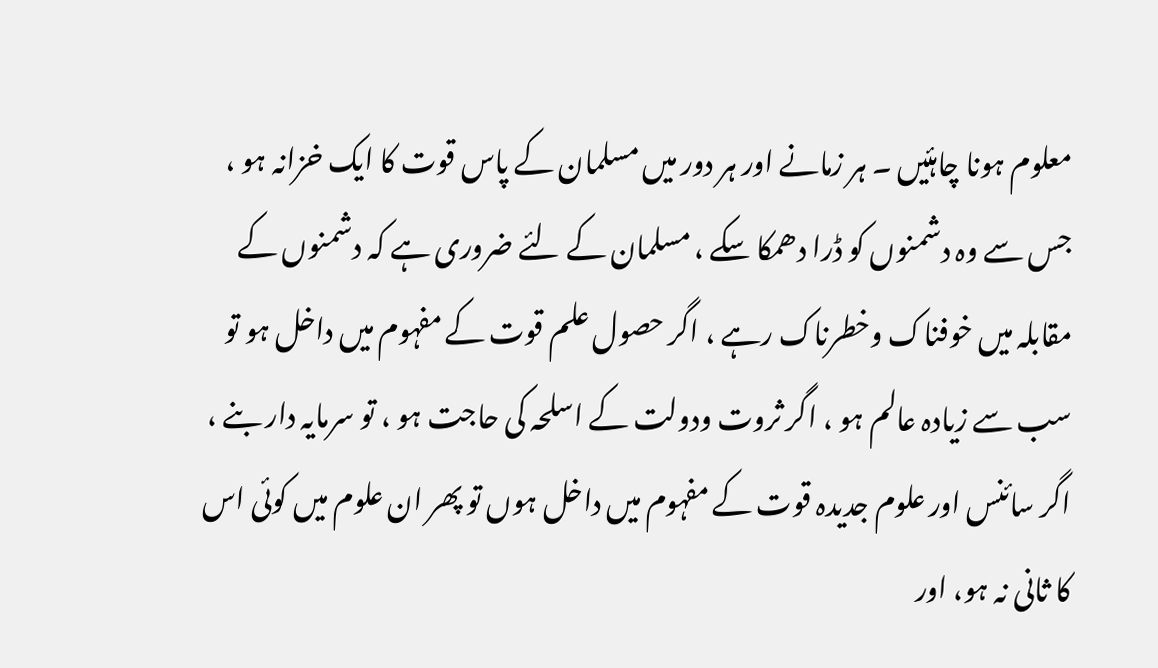معلوم ہونا چاہئیں ۔ ہر زمانے اور ہر دور میں مسلمان کے پاس قوت کا ایک خزانہ ہو ، جس سے وہ دشمنوں کو ڈرا دھمکا سکے ، مسلمان کے لئے ضروری ہے کہ دشمنوں کے مقابلہ میں خوفناک وخطرناک رہے ، اگر حصول علم قوت کے مفہوم میں داخل ہو تو سب سے زیادہ عالم ہو ، اگر ثروت ودولت کے اسلحہ کی حاجت ہو ، تو سرمایہ دار بنے ، اگر سائنس اور علوم جدیدہ قوت کے مفہوم میں داخل ہوں تو پھر ان علوم میں کوئی اس کا ثانی نہ ہو، اور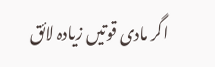اگر مادی قوتیں زیادہ لائق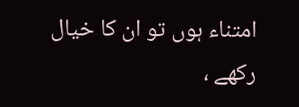امتناء ہوں تو ان کا خیال رکھے ،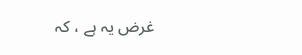غرض یہ ہے ، کہ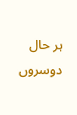ہر حال دوسروں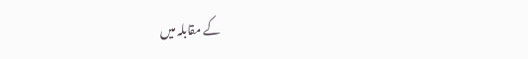کے مقابلہ میں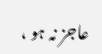عاجز نہ ہو ،